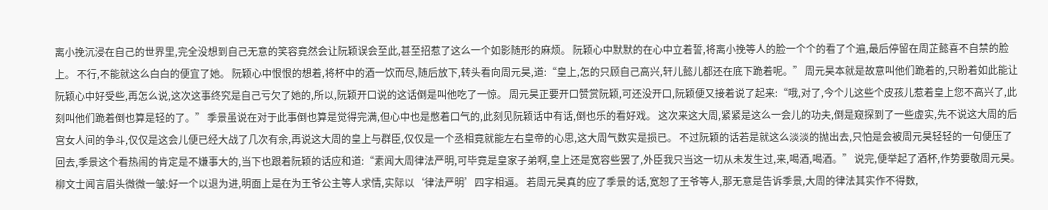离小挽沉浸在自己的世界里,完全没想到自己无意的笑容竟然会让阮颖误会至此,甚至招惹了这么一个如影随形的麻烦。 阮颖心中默默的在心中立着誓,将离小挽等人的脸一个个的看了个遍,最后停留在周芷懿喜不自禁的脸上。 不行,不能就这么白白的便宜了她。 阮颖心中恨恨的想着,将杯中的酒一饮而尽,随后放下,转头看向周元昊,道:“皇上,怎的只顾自己高兴,轩儿懿儿都还在底下跪着呢。” 周元昊本就是故意叫他们跪着的,只盼着如此能让阮颖心中好受些,再怎么说,这次这事终究是自己亏欠了她的,所以,阮颖开口说的这话倒是叫他吃了一惊。 周元昊正要开口赞赏阮颖,可还没开口,阮颖便又接着说了起来:“哦,对了,今个儿这些个皮孩儿惹着皇上您不高兴了,此刻叫他们跪着倒也算是轻的了。” 季景虽说在对于此事倒也算是觉得完满,但心中也是憋着口气的,此刻见阮颖话中有话,倒也乐的看好戏。 这次来这大周,紧紧是这么一会儿的功夫,倒是窥探到了一些虚实,先不说这大周的后宫女人间的争斗,仅仅是这会儿便已经大战了几次有余,再说这大周的皇上与群臣,仅仅是一个丞相竟就能左右皇帝的心思,这大周气数实是损已。 不过阮颖的话若是就这么淡淡的抛出去,只怕是会被周元昊轻轻的一句便压了回去,季景这个看热闹的肯定是不嫌事大的,当下也跟着阮颖的话应和道:“素闻大周律法严明,可毕竟是皇家子弟啊,皇上还是宽容些罢了,外臣我只当这一切从未发生过,来,喝酒,喝酒。” 说完,便举起了酒杯,作势要敬周元昊。 柳文士闻言眉头微微一皱:好一个以退为进,明面上是在为王爷公主等人求情,实际以‘律法严明’四字相逼。 若周元昊真的应了季景的话,宽恕了王爷等人,那无意是告诉季景,大周的律法其实作不得数,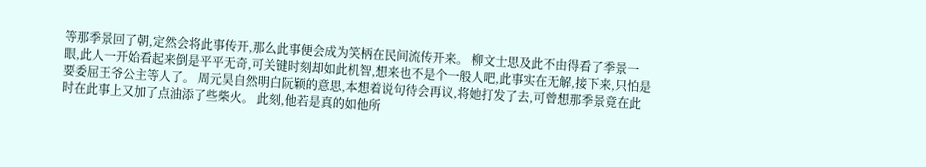等那季景回了朝,定然会将此事传开,那么此事便会成为笑柄在民间流传开来。 柳文士思及此不由得看了季景一眼,此人一开始看起来倒是平平无奇,可关键时刻却如此机智,想来也不是个一般人吧,此事实在无解,接下来,只怕是要委屈王爷公主等人了。 周元昊自然明白阮颖的意思,本想着说句待会再议,将她打发了去,可曾想那季景竟在此时在此事上又加了点油添了些柴火。 此刻,他若是真的如他所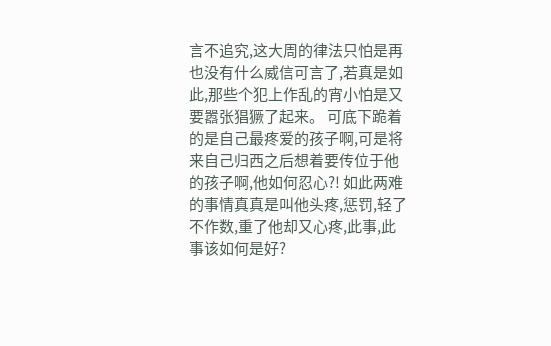言不追究,这大周的律法只怕是再也没有什么威信可言了,若真是如此,那些个犯上作乱的宵小怕是又要嚣张猖獗了起来。 可底下跪着的是自己最疼爱的孩子啊,可是将来自己归西之后想着要传位于他的孩子啊,他如何忍心?! 如此两难的事情真真是叫他头疼,惩罚,轻了不作数,重了他却又心疼,此事,此事该如何是好?